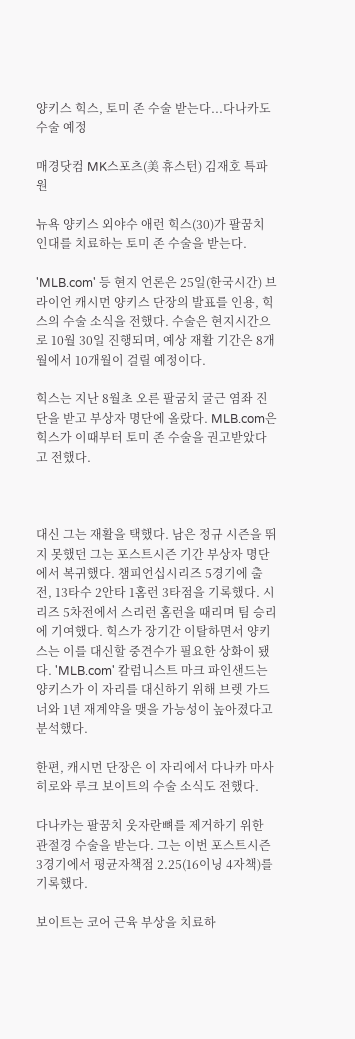양키스 힉스, 토미 존 수술 받는다...다나카도 수술 예정

매경닷컴 MK스포츠(美 휴스턴) 김재호 특파원

뉴욕 양키스 외야수 애런 힉스(30)가 팔꿈치 인대를 치료하는 토미 존 수술을 받는다.

'MLB.com' 등 현지 언론은 25일(한국시간) 브라이언 캐시먼 양키스 단장의 발표를 인용, 힉스의 수술 소식을 전했다. 수술은 현지시간으로 10월 30일 진행되며, 예상 재활 기간은 8개월에서 10개월이 걸릴 예정이다.

힉스는 지난 8월초 오른 팔굼치 굴근 염좌 진단을 받고 부상자 명단에 올랐다. MLB.com은 힉스가 이때부터 토미 존 수술을 권고받았다고 전했다.



대신 그는 재활을 택했다. 남은 정규 시즌을 뛰지 못했던 그는 포스트시즌 기간 부상자 명단에서 복귀했다. 챔피언십시리즈 5경기에 출전, 13타수 2안타 1홈런 3타점을 기록했다. 시리즈 5차전에서 스리런 홈런을 때리며 팀 승리에 기여했다. 힉스가 장기간 이탈하면서 양키스는 이를 대신할 중견수가 필요한 상화이 됐다. 'MLB.com' 칼럼니스트 마크 파인샌드는 양키스가 이 자리를 대신하기 위해 브렛 가드너와 1년 재계약을 맺을 가능성이 높아졌다고 분석했다.

한편, 캐시먼 단장은 이 자리에서 다나카 마사히로와 루크 보이트의 수술 소식도 전했다.

다나카는 팔꿈치 웃자란뼈를 제거하기 위한 관절경 수술을 받는다. 그는 이번 포스트시즌 3경기에서 평균자책점 2.25(16이닝 4자책)를 기록했다.

보이트는 코어 근육 부상을 치료하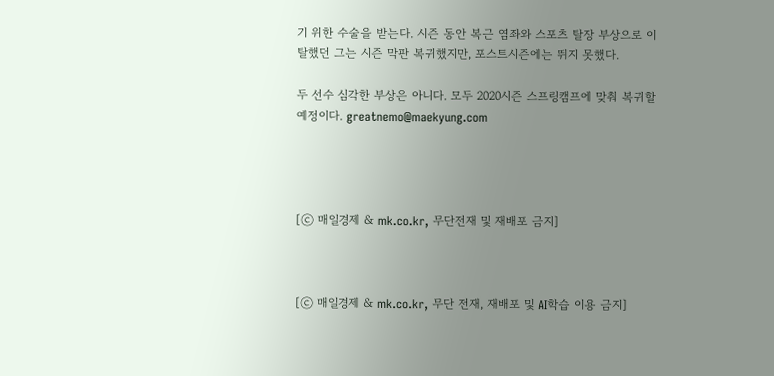기 위한 수술을 받는다. 시즌 동안 복근 염좌와 스포츠 탈장 부상으로 이탈했던 그는 시즌 막판 복귀했지만, 포스트시즌에는 뛰지 못했다.

두 선수 심각한 부상은 아니다. 모두 2020시즌 스프링캠프에 맞춰 복귀할 예정이다. greatnemo@maekyung.com




[ⓒ 매일경제 & mk.co.kr, 무단전재 및 재배포 금지]



[ⓒ 매일경제 & mk.co.kr, 무단 전재, 재배포 및 AI학습 이용 금지]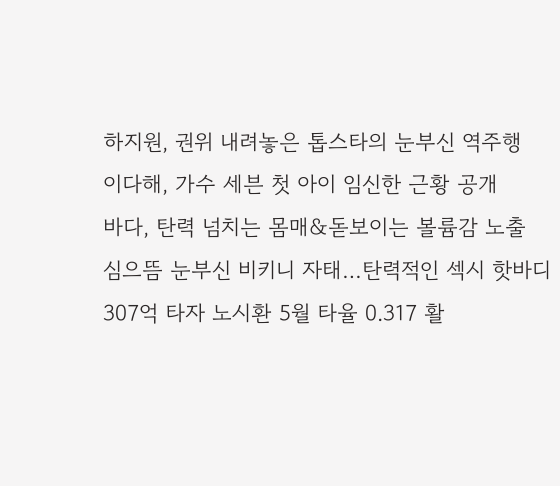하지원, 권위 내려놓은 톱스타의 눈부신 역주행
이다해, 가수 세븐 첫 아이 임신한 근황 공개
바다, 탄력 넘치는 몸매&돋보이는 볼륨감 노출
심으뜸 눈부신 비키니 자태…탄력적인 섹시 핫바디
307억 타자 노시환 5월 타율 0.317 활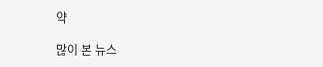약

많이 본 뉴스